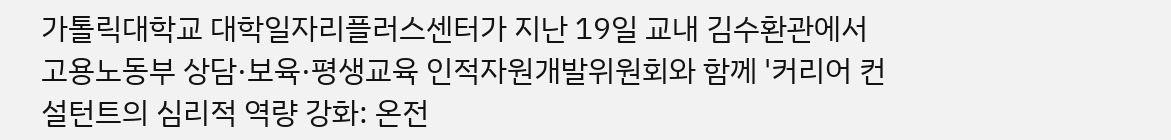가톨릭대학교 대학일자리플러스센터가 지난 19일 교내 김수환관에서 고용노동부 상담·보육·평생교육 인적자원개발위원회와 함께 '커리어 컨설턴트의 심리적 역량 강화: 온전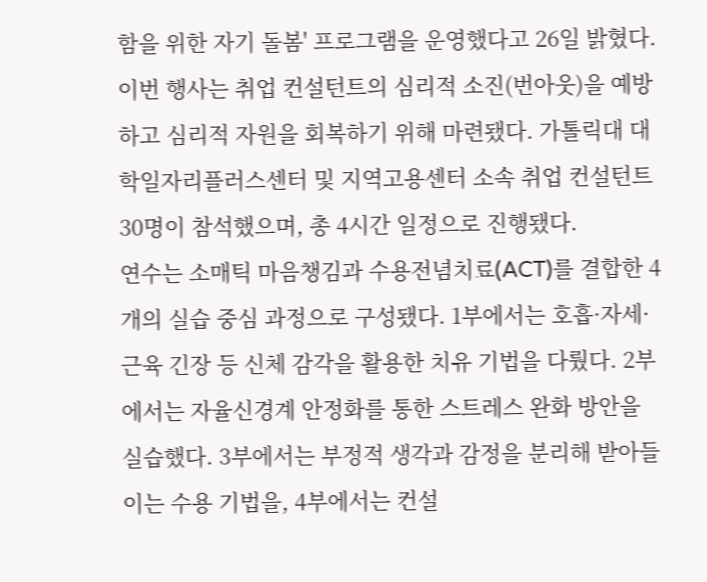함을 위한 자기 돌봄' 프로그램을 운영했다고 26일 밝혔다.
이번 행사는 취업 컨설턴트의 심리적 소진(번아웃)을 예방하고 심리적 자원을 회복하기 위해 마련됐다. 가톨릭대 대학일자리플러스센터 및 지역고용센터 소속 취업 컨설턴트 30명이 참석했으며, 총 4시간 일정으로 진행됐다.
연수는 소매틱 마음챙김과 수용전념치료(ACT)를 결합한 4개의 실습 중심 과정으로 구성됐다. 1부에서는 호흡·자세·근육 긴장 등 신체 감각을 활용한 치유 기법을 다뤘다. 2부에서는 자율신경계 안정화를 통한 스트레스 완화 방안을 실습했다. 3부에서는 부정적 생각과 감정을 분리해 받아들이는 수용 기법을, 4부에서는 컨설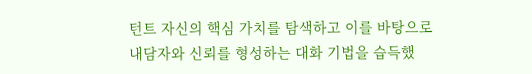턴트 자신의 핵심 가치를 탐색하고 이를 바탕으로 내담자와 신뢰를 형성하는 대화 기법을 습득했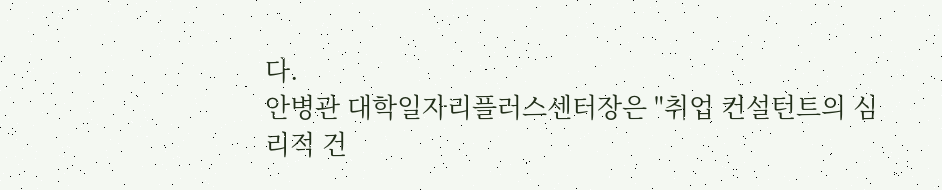다.
안병관 대학일자리플러스센터장은 "취업 컨설턴트의 심리적 건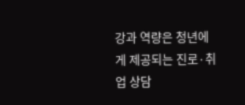강과 역량은 청년에게 제공되는 진로·취업 상담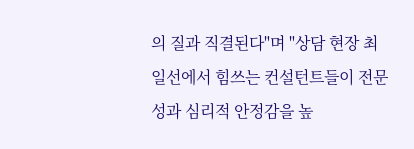의 질과 직결된다"며 "상담 현장 최일선에서 힘쓰는 컨설턴트들이 전문성과 심리적 안정감을 높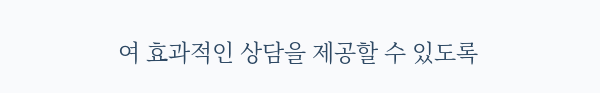여 효과적인 상담을 제공할 수 있도록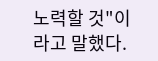노력할 것"이라고 말했다.